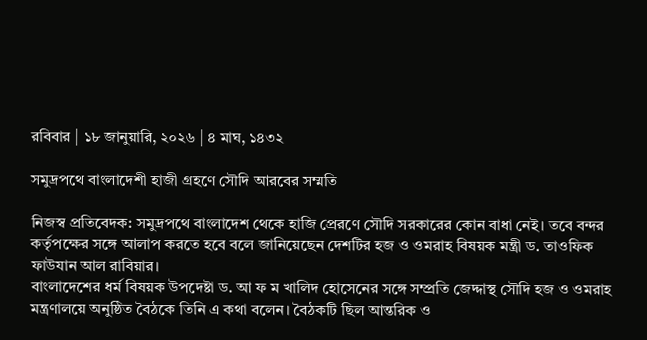রবিবার | ১৮ জানুয়ারি, ২০২৬ | ৪ মাঘ, ১৪৩২

সমুদ্রপথে বাংলাদেশী হাজী গ্রহণে সৌদি আরবের সম্মতি

নিজস্ব প্রতিবেদক: সমুদ্রপথে বাংলাদেশ থেকে হাজি প্রেরণে সৌদি সরকারের কোন বাধা নেই। তবে বন্দর কর্তৃপক্ষের সঙ্গে আলাপ করতে হবে বলে জানিয়েছেন দেশটির হজ ও ওমরাহ বিষয়ক মন্ত্রী ড. তাওফিক ফাউযান আল রাবিয়ার।
বাংলাদেশের ধর্ম বিষয়ক উপদেষ্টা ড. আ ফ ম খালিদ হোসেনের সঙ্গে সম্প্রতি জেদ্দাস্থ সৌদি হজ ও ওমরাহ মন্ত্রণালয়ে অনুষ্ঠিত বৈঠকে তিনি এ কথা বলেন। বৈঠকটি ছিল আন্তরিক ও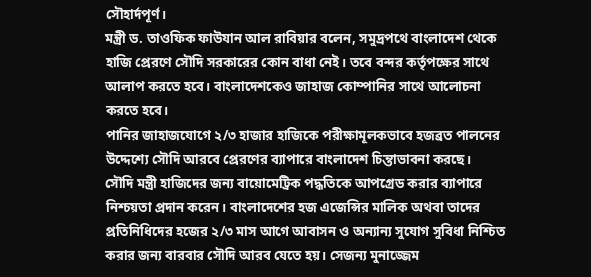সৌহার্দপূর্ণ।
মন্ত্রী ড. তাওফিক ফাউযান আল রাবিয়ার বলেন, সমুদ্রপথে বাংলাদেশ থেকে হাজি প্রেরণে সৌদি সরকারের কোন বাধা নেই। তবে বন্দর কর্তৃপক্ষের সাথে আলাপ করতে হবে। বাংলাদেশকেও জাহাজ কোম্পানির সাথে আলোচনা করতে হবে।
পানির জাহাজযোগে ২/৩ হাজার হাজিকে পরীক্ষামূলকভাবে হজব্রত পালনের উদ্দেশ্যে সৌদি আরবে প্রেরণের ব্যাপারে বাংলাদেশ চিন্তাভাবনা করছে।
সৌদি মন্ত্রী হাজিদের জন্য বায়োমেট্রিক পদ্ধতিকে আপগ্রেড করার ব্যাপারে নিশ্চয়তা প্রদান করেন। বাংলাদেশের হজ এজেন্সির মালিক অথবা তাদের প্রতিনিধিদের হজের ২/৩ মাস আগে আবাসন ও অন্যান্য সুযোগ সুবিধা নিশ্চিত করার জন্য বারবার সৌদি আরব যেতে হয়। সেজন্য মুনাজ্জেম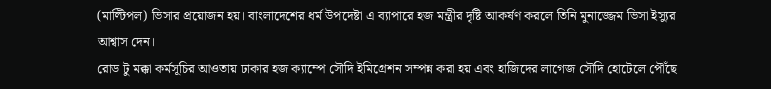(মাল্টিপল) ভিসার প্রয়োজন হয়। বাংলাদেশের ধর্ম উপদেষ্টা এ ব্যাপারে হজ মন্ত্রীর দৃষ্টি আকর্ষণ করলে তিনি মুনাজ্জেম ভিসা ইস্যুর আশ্বাস দেন।
রোড টু মক্কা কর্মসূচির আওতায় ঢাকার হজ ক্যাম্পে সৌদি ইমিগ্রেশন সম্পন্ন করা হয় এবং হাজিদের লাগেজ সৌদি হোটেলে পৌঁছে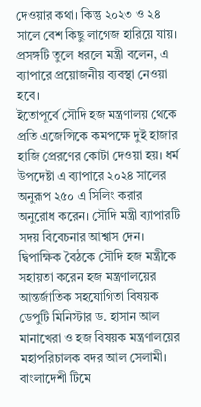দেওয়ার কথা। কিন্তু ২০২৩ ও ২৪ সালে বেশ কিছু লাগেজ হারিয়ে যায়। প্রসঙ্গটি তুলে ধরলে মন্ত্রী বলেন, এ ব্যাপারে প্রয়োজনীয় ব্যবস্থা নেওয়া হবে।
ইতোপূর্বে সৌদি হজ মন্ত্রণালয় থেকে প্রতি এজেন্সিকে কমপক্ষে দুই হাজার হাজি প্রেরণের কোটা দেওয়া হয়। ধর্ম উপদেষ্টা এ ব্যাপারে ২০২৪ সালের অনুরূপ ২৫০ এ সিলিং করার অনুরোধ করেন। সৌদি মন্ত্রী ব্যাপারটি সদয় বিবেচনার আশ্বাস দেন।
দ্বিপাক্ষিক বৈঠকে সৌদি হজ মন্ত্রীকে সহায়তা করেন হজ মন্ত্রণালয়ের আন্তর্জাতিক সহযোগিতা বিষয়ক ডেপুটি মিনিস্টার ড. হাসান আল মানাখেরা ও হজ বিষয়ক মন্ত্রণালয়ের মহাপরিচালক বদর আল সেলামী।
বাংলাদেশী টিমে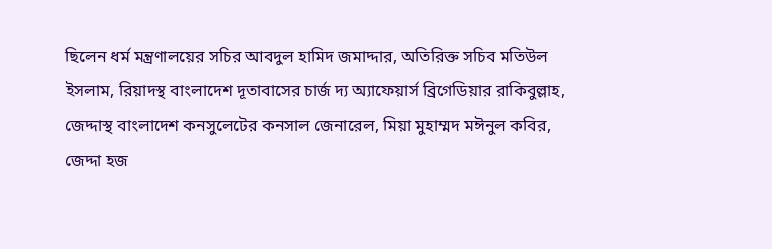ছিলেন ধর্ম মন্ত্রণালয়ের সচির আবদুল হামিদ জমাদ্দার, অতিরিক্ত সচিব মতিউল ইসলাম, রিয়াদস্থ বাংলাদেশ দূতাবাসের চার্জ দ্য অ্যাফেয়ার্স ব্রিগেডিয়ার রাকিবুল্লাহ, জেদ্দাস্থ বাংলাদেশ কনসুলেটের কনসাল জেনারেল, মিয়া মুহাম্মদ মঈনুল কবির, জেদ্দা হজ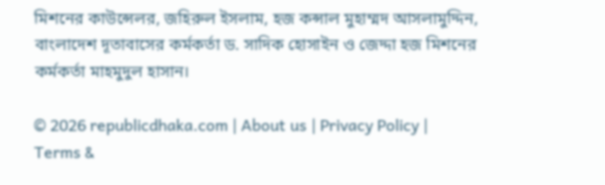মিশনের কাউন্সেলর, জহিরুল ইসলাম, হজ কন্সাল মুহাম্মদ আসলামুদ্দিন, বাংলাদেশ দূতাবাসের কর্মকর্তা ড. সাদিক হোসাইন ও জেদ্দা হজ মিশনের কর্মকর্তা মাহমুদুল হাসান।

© 2026 republicdhaka.com | About us | Privacy Policy | Terms &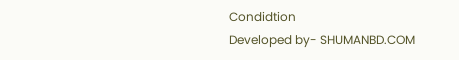Condidtion
Developed by- SHUMANBD.COM